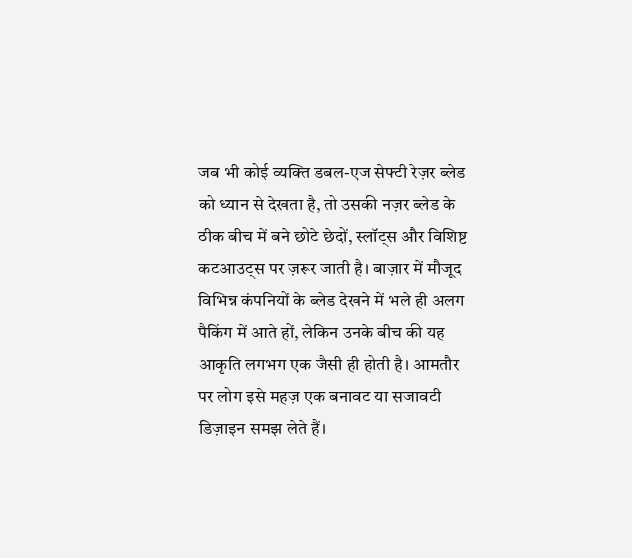जब भी कोई व्यक्ति डबल-एज सेफ्टी रेज़र ब्लेड को ध्यान से देखता है, तो उसकी नज़र ब्लेड के ठीक बीच में बने छोटे छेदों, स्लॉट्स और विशिष्ट कटआउट्स पर ज़रूर जाती है। बाज़ार में मौजूद विभिन्न कंपनियों के ब्लेड देखने में भले ही अलग पैकिंग में आते हों, लेकिन उनके बीच की यह आकृति लगभग एक जैसी ही होती है। आमतौर पर लोग इसे महज़ एक बनावट या सजावटी डिज़ाइन समझ लेते हैं।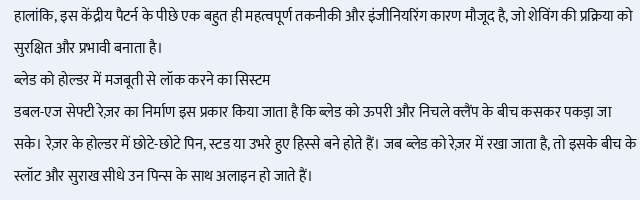हालांकि, इस केंद्रीय पैटर्न के पीछे एक बहुत ही महत्वपूर्ण तकनीकी और इंजीनियरिंग कारण मौजूद है, जो शेविंग की प्रक्रिया को सुरक्षित और प्रभावी बनाता है।
ब्लेड को होल्डर में मजबूती से लॉक करने का सिस्टम
डबल-एज सेफ्टी रेज़र का निर्माण इस प्रकार किया जाता है कि ब्लेड को ऊपरी और निचले क्लैंप के बीच कसकर पकड़ा जा सके। रेज़र के होल्डर में छोटे-छोटे पिन, स्टड या उभरे हुए हिस्से बने होते हैं। जब ब्लेड को रेज़र में रखा जाता है, तो इसके बीच के स्लॉट और सुराख सीधे उन पिन्स के साथ अलाइन हो जाते हैं।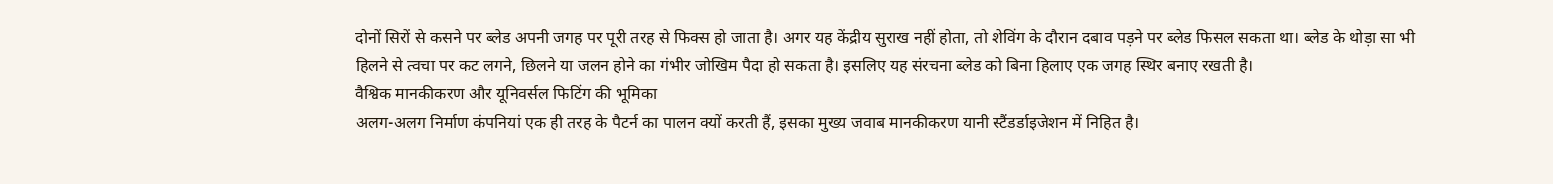दोनों सिरों से कसने पर ब्लेड अपनी जगह पर पूरी तरह से फिक्स हो जाता है। अगर यह केंद्रीय सुराख नहीं होता, तो शेविंग के दौरान दबाव पड़ने पर ब्लेड फिसल सकता था। ब्लेड के थोड़ा सा भी हिलने से त्वचा पर कट लगने, छिलने या जलन होने का गंभीर जोखिम पैदा हो सकता है। इसलिए यह संरचना ब्लेड को बिना हिलाए एक जगह स्थिर बनाए रखती है।
वैश्विक मानकीकरण और यूनिवर्सल फिटिंग की भूमिका
अलग-अलग निर्माण कंपनियां एक ही तरह के पैटर्न का पालन क्यों करती हैं, इसका मुख्य जवाब मानकीकरण यानी स्टैंडर्डाइजेशन में निहित है।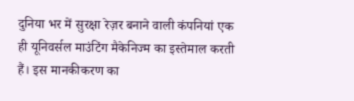दुनिया भर में सुरक्षा रेज़र बनाने वाली कंपनियां एक ही यूनिवर्सल माउंटिंग मैकेनिज्म का इस्तेमाल करती हैं। इस मानकीकरण का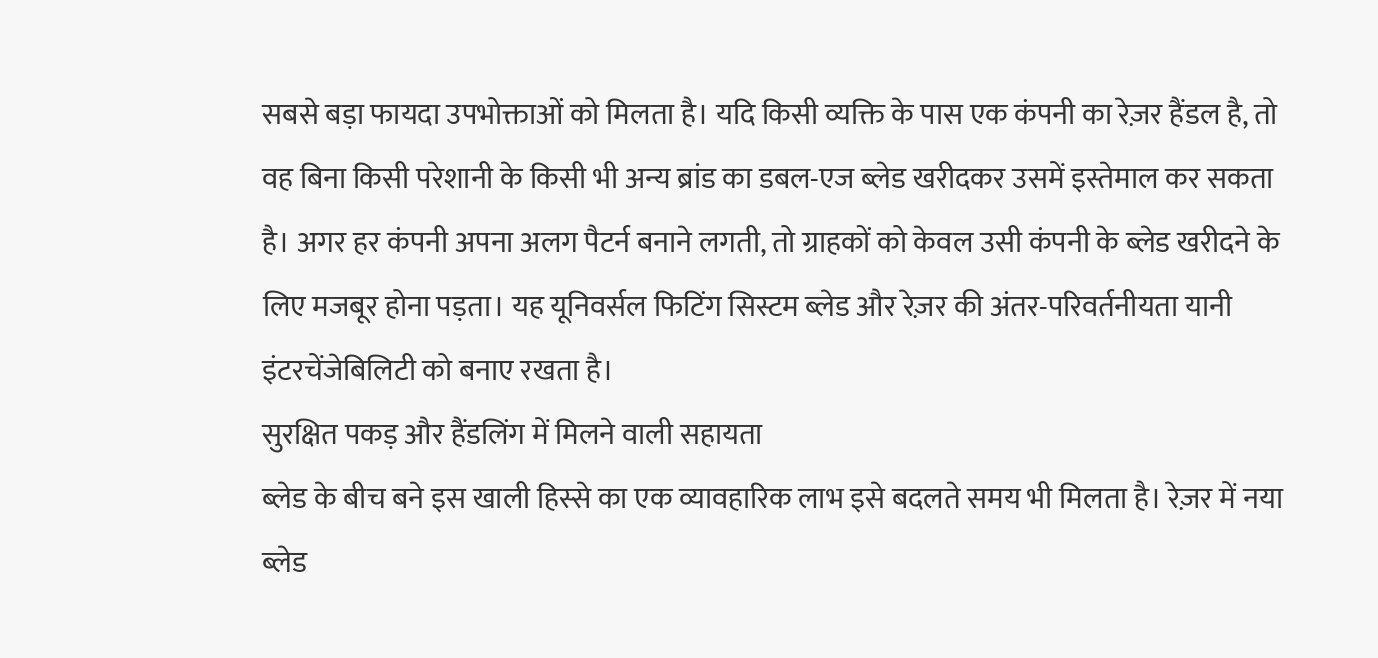सबसे बड़ा फायदा उपभोक्ताओं को मिलता है। यदि किसी व्यक्ति के पास एक कंपनी का रेज़र हैंडल है, तो वह बिना किसी परेशानी के किसी भी अन्य ब्रांड का डबल-एज ब्लेड खरीदकर उसमें इस्तेमाल कर सकता है। अगर हर कंपनी अपना अलग पैटर्न बनाने लगती, तो ग्राहकों को केवल उसी कंपनी के ब्लेड खरीदने के लिए मजबूर होना पड़ता। यह यूनिवर्सल फिटिंग सिस्टम ब्लेड और रेज़र की अंतर-परिवर्तनीयता यानी इंटरचेंजेबिलिटी को बनाए रखता है।
सुरक्षित पकड़ और हैंडलिंग में मिलने वाली सहायता
ब्लेड के बीच बने इस खाली हिस्से का एक व्यावहारिक लाभ इसे बदलते समय भी मिलता है। रेज़र में नया ब्लेड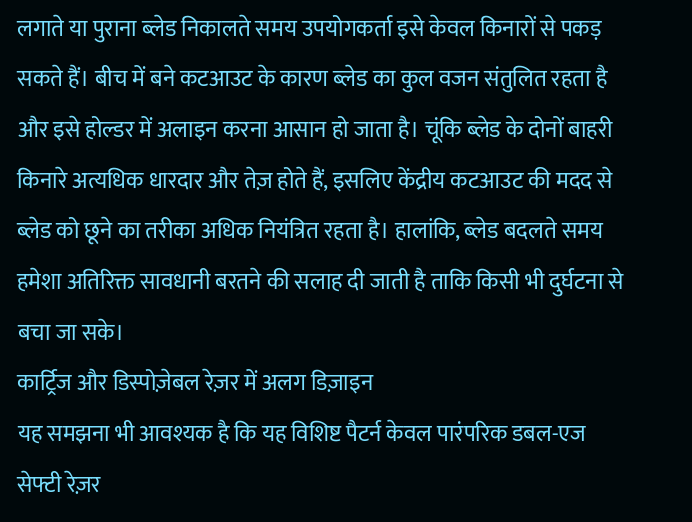लगाते या पुराना ब्लेड निकालते समय उपयोगकर्ता इसे केवल किनारों से पकड़ सकते हैं। बीच में बने कटआउट के कारण ब्लेड का कुल वजन संतुलित रहता है और इसे होल्डर में अलाइन करना आसान हो जाता है। चूंकि ब्लेड के दोनों बाहरी किनारे अत्यधिक धारदार और तेज़ होते हैं, इसलिए केंद्रीय कटआउट की मदद से ब्लेड को छूने का तरीका अधिक नियंत्रित रहता है। हालांकि, ब्लेड बदलते समय हमेशा अतिरिक्त सावधानी बरतने की सलाह दी जाती है ताकि किसी भी दुर्घटना से बचा जा सके।
कार्ट्रिज और डिस्पोज़ेबल रेज़र में अलग डिज़ाइन
यह समझना भी आवश्यक है कि यह विशिष्ट पैटर्न केवल पारंपरिक डबल-एज सेफ्टी रेज़र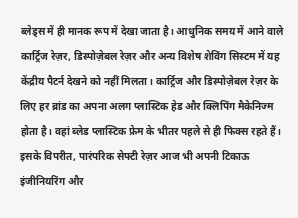ब्लेड्स में ही मानक रूप में देखा जाता है। आधुनिक समय में आने वाले कार्ट्रिज रेज़र, डिस्पोज़ेबल रेज़र और अन्य विशेष शेविंग सिस्टम में यह केंद्रीय पैटर्न देखने को नहीं मिलता। कार्ट्रिज और डिस्पोज़ेबल रेज़र के लिए हर ब्रांड का अपना अलग प्लास्टिक हेड और क्लिपिंग मैकेनिज्म होता है। वहां ब्लेड प्लास्टिक फ्रेम के भीतर पहले से ही फिक्स रहते हैं। इसके विपरीत, पारंपरिक सेफ्टी रेज़र आज भी अपनी टिकाऊ इंजीनियरिंग और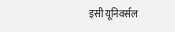इसी यूनिवर्सल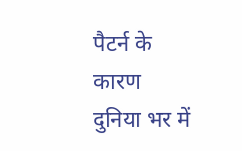पैटर्न के कारण दुनिया भर में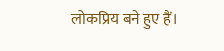लोकप्रिय बने हुए हैं।